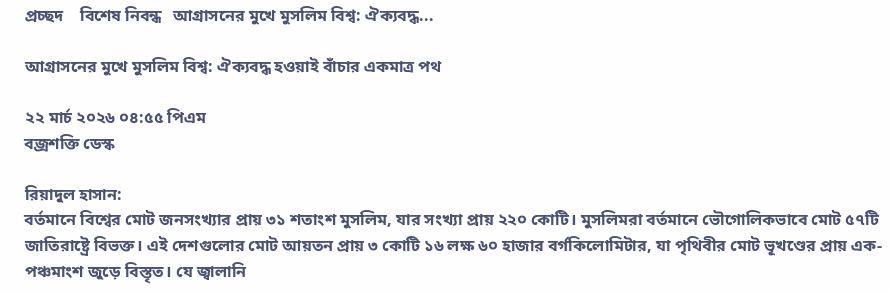প্রচ্ছদ    বিশেষ নিবন্ধ   আগ্রাসনের মুখে মুসলিম বিশ্ব: ঐক্যবদ্ধ...

আগ্রাসনের মুখে মুসলিম বিশ্ব: ঐক্যবদ্ধ হওয়াই বাঁচার একমাত্র পথ

২২ মার্চ ২০২৬ ০৪:৫৫ পিএম
বজ্রশক্তি ডেস্ক

রিয়াদুল হাসান:
বর্তমানে বিশ্বের মোট জনসংখ্যার প্রায় ৩১ শতাংশ মুসলিম, যার সংখ্যা প্রায় ২২০ কোটি। মুসলিমরা বর্তমানে ভৌগোলিকভাবে মোট ৫৭টি জাতিরাষ্ট্রে বিভক্ত। এই দেশগুলোর মোট আয়তন প্রায় ৩ কোটি ১৬ লক্ষ ৬০ হাজার বর্গকিলোমিটার, যা পৃথিবীর মোট ভূখণ্ডের প্রায় এক-পঞ্চমাংশ জুড়ে বিস্তৃত। যে জ্বালানি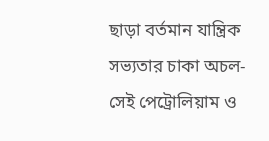ছাড়া বর্তমান যান্ত্রিক সভ্যতার চাকা অচল- সেই পেট্রোলিয়াম ও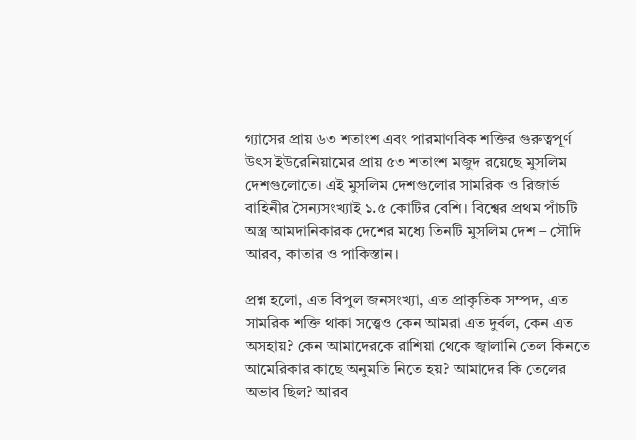গ্যাসের প্রায় ৬৩ শতাংশ এবং পারমাণবিক শক্তির গুরুত্বপূর্ণ উৎস ইউরেনিয়ামের প্রায় ৫৩ শতাংশ মজুদ রয়েছে মুসলিম দেশগুলোতে। এই মুসলিম দেশগুলোর সামরিক ও রিজার্ভ বাহিনীর সৈন্যসংখ্যাই ১.৫ কোটির বেশি। বিশ্বের প্রথম পাঁচটি অস্ত্র আমদানিকারক দেশের মধ্যে তিনটি মুসলিম দেশ – সৌদি আরব, কাতার ও পাকিস্তান।

প্রশ্ন হলো, এত বিপুল জনসংখ্যা, এত প্রাকৃতিক সম্পদ, এত সামরিক শক্তি থাকা সত্ত্বেও কেন আমরা এত দুর্বল, কেন এত অসহায়? কেন আমাদেরকে রাশিয়া থেকে জ্বালানি তেল কিনতে আমেরিকার কাছে অনুমতি নিতে হয়? আমাদের কি তেলের অভাব ছিল? আরব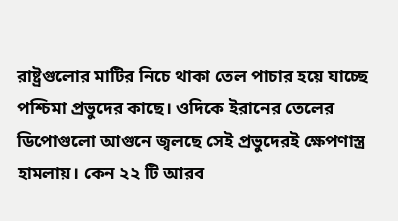রাষ্ট্রগুলোর মাটির নিচে থাকা তেল পাচার হয়ে যাচ্ছে পশ্চিমা প্রভুদের কাছে। ওদিকে ইরানের তেলের ডিপোগুলো আগুনে জ্বলছে সেই প্রভুদেরই ক্ষেপণাস্ত্র হামলায়। কেন ২২ টি আরব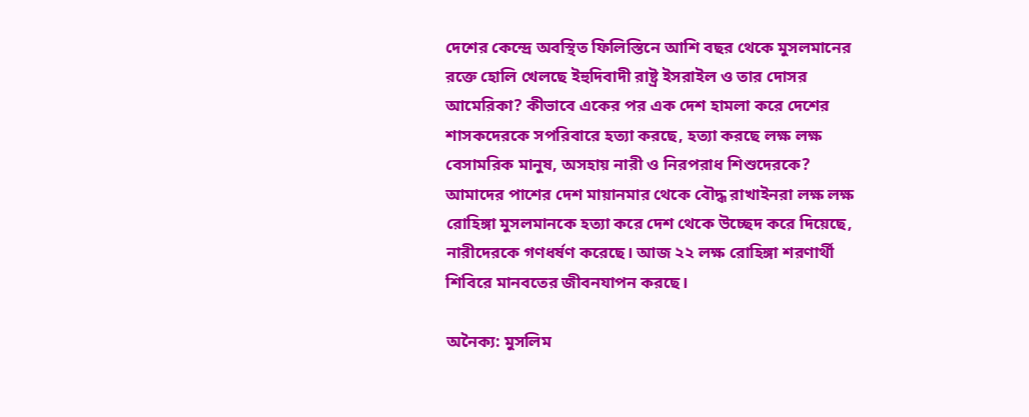দেশের কেন্দ্রে অবস্থিত ফিলিস্তিনে আশি বছর থেকে মুসলমানের রক্তে হোলি খেলছে ইহুদিবাদী রাষ্ট্র ইসরাইল ও তার দোসর আমেরিকা? কীভাবে একের পর এক দেশ হামলা করে দেশের শাসকদেরকে সপরিবারে হত্যা করছে, হত্যা করছে লক্ষ লক্ষ বেসামরিক মানুষ, অসহায় নারী ও নিরপরাধ শিশুদেরকে? আমাদের পাশের দেশ মায়ানমার থেকে বৌদ্ধ রাখাইনরা লক্ষ লক্ষ রোহিঙ্গা মুসলমানকে হত্যা করে দেশ থেকে উচ্ছেদ করে দিয়েছে, নারীদেরকে গণধর্ষণ করেছে। আজ ২২ লক্ষ রোহিঙ্গা শরণার্থী শিবিরে মানবতের জীবনযাপন করছে।

অনৈক্য: মুসলিম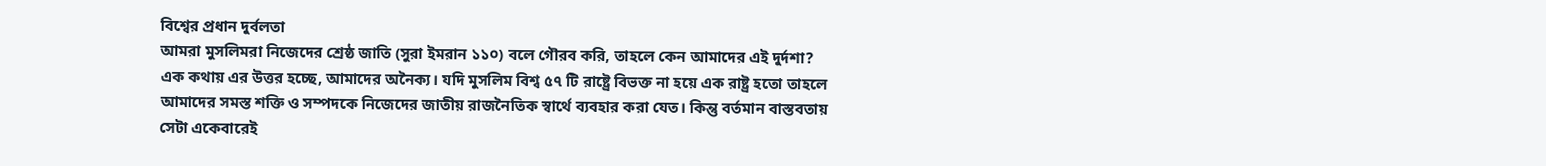বিশ্বের প্রধান দুর্বলতা
আমরা মুসলিমরা নিজেদের শ্রেষ্ঠ জাতি (সুরা ইমরান ১১০) বলে গৌরব করি, তাহলে কেন আমাদের এই দুর্দশা? এক কথায় এর উত্তর হচ্ছে, আমাদের অনৈক্য। যদি মুসলিম বিশ্ব ৫৭ টি রাষ্ট্রে বিভক্ত না হয়ে এক রাষ্ট্র হতো তাহলে আমাদের সমস্ত শক্তি ও সম্পদকে নিজেদের জাতীয় রাজনৈতিক স্বার্থে ব্যবহার করা যেত। কিন্তু বর্তমান বাস্তবতায় সেটা একেবারেই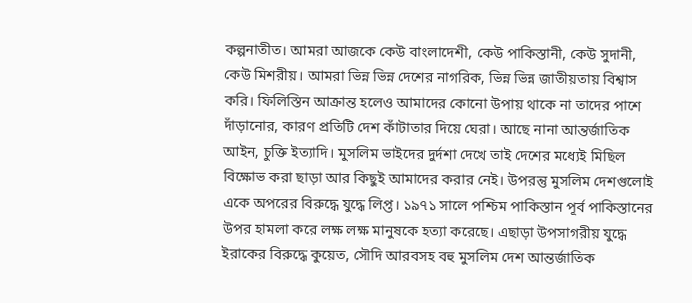কল্পনাতীত। আমরা আজকে কেউ বাংলাদেশী, কেউ পাকিস্তানী, কেউ সুদানী, কেউ মিশরীয়। আমরা ভিন্ন ভিন্ন দেশের নাগরিক, ভিন্ন ভিন্ন জাতীয়তায় বিশ্বাস করি। ফিলিস্তিন আক্রান্ত হলেও আমাদের কোনো উপায় থাকে না তাদের পাশে দাঁড়ানোর, কারণ প্রতিটি দেশ কাঁটাতার দিয়ে ঘেরা। আছে নানা আন্তর্জাতিক আইন, চুক্তি ইত্যাদি। মুসলিম ভাইদের দুর্দশা দেখে তাই দেশের মধ্যেই মিছিল বিক্ষোভ করা ছাড়া আর কিছুই আমাদের করার নেই। উপরন্তু মুসলিম দেশগুলোই একে অপরের বিরুদ্ধে যুদ্ধে লিপ্ত। ১৯৭১ সালে পশ্চিম পাকিস্তান পূর্ব পাকিস্তানের উপর হামলা করে লক্ষ লক্ষ মানুষকে হত্যা করেছে। এছাড়া উপসাগরীয় যুদ্ধে ইরাকের বিরুদ্ধে কুয়েত, সৌদি আরবসহ বহু মুসলিম দেশ আন্তর্জাতিক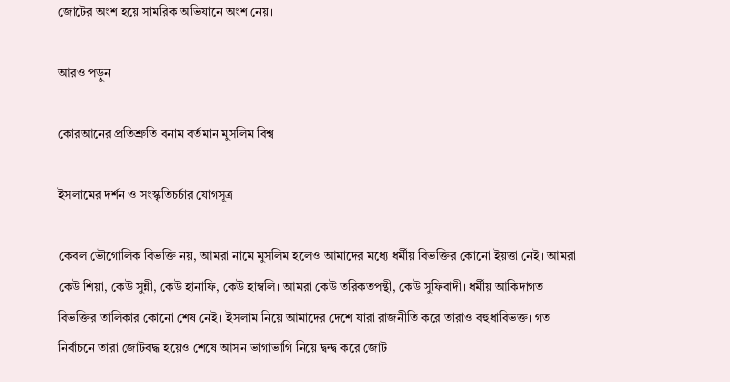জোটের অংশ হয়ে সামরিক অভিযানে অংশ নেয়।

আরও পড়ুন

কোরআনের প্রতিশ্রুতি বনাম বর্তমান মুসলিম বিশ্ব

ইসলামের দর্শন ও সংস্কৃতিচর্চার যোগসূত্র

কেবল ভৌগোলিক বিভক্তি নয়, আমরা নামে মুসলিম হলেও আমাদের মধ্যে ধর্মীয় বিভক্তির কোনো ইয়ত্তা নেই। আমরা কেউ শিয়া, কেউ সুন্নী, কেউ হানাফি, কেউ হাম্বলি। আমরা কেউ তরিকতপন্থী, কেউ সুফিবাদী। ধর্মীয় আকিদাগত বিভক্তির তালিকার কোনো শেষ নেই। ইসলাম নিয়ে আমাদের দেশে যারা রাজনীতি করে তারাও বহুধাবিভক্ত। গত নির্বাচনে তারা জোটবদ্ধ হয়েও শেষে আসন ভাগাভাগি নিয়ে দ্বন্দ্ব করে জোট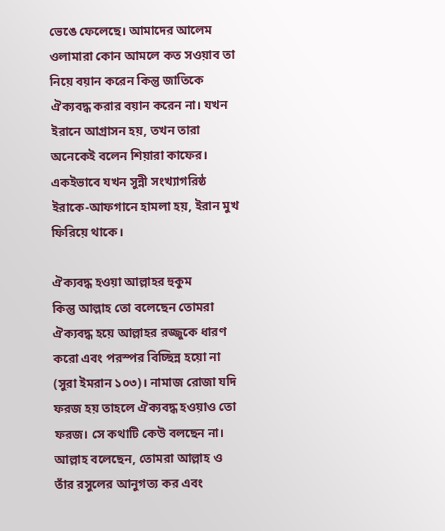ভেঙে ফেলেছে। আমাদের আলেম ওলামারা কোন আমলে কত সওয়াব তা নিয়ে বয়ান করেন কিন্তু জাতিকে ঐক্যবদ্ধ করার বয়ান করেন না। যখন ইরানে আগ্রাসন হয়, তখন তারা অনেকেই বলেন শিয়ারা কাফের। একইভাবে যখন সুন্নী সংখ্যাগরিষ্ঠ ইরাকে-আফগানে হামলা হয়, ইরান মুখ ফিরিয়ে থাকে।

ঐক্যবদ্ধ হওয়া আল্লাহর হুকুম
কিন্তু আল্লাহ তো বলেছেন তোমরা ঐক্যবদ্ধ হয়ে আল্লাহর রজ্জুকে ধারণ করো এবং পরস্পর বিচ্ছিন্ন হয়ো না (সুরা ইমরান ১০৩)। নামাজ রোজা যদি ফরজ হয় তাহলে ঐক্যবদ্ধ হওয়াও তো ফরজ। সে কথাটি কেউ বলছেন না। আল্লাহ বলেছেন, তোমরা আল্লাহ ও তাঁর রসুলের আনুগত্য কর এবং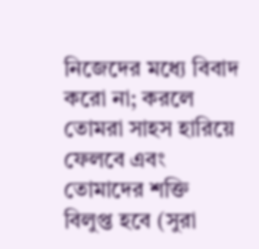নিজেদের মধ্যে বিবাদ করো না; করলে তোমরা সাহস হারিয়ে ফেলবে এবং তোমাদের শক্তি বিলুপ্ত হবে (সুরা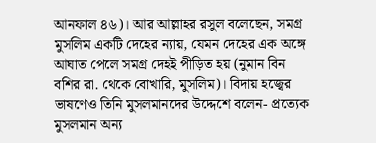আনফাল ৪৬)। আর আল্লাহর রসুল বলেছেন, সমগ্র মুসলিম একটি দেহের ন্যায়, যেমন দেহের এক অঙ্গে আঘাত পেলে সমগ্র দেহই পীড়িত হয় (নুমান বিন বশির রা. থেকে বোখারি, মুসলিম)। বিদায় হজ্বের ভাষণেও তিনি মুসলমানদের উদ্দেশে বলেন- প্রত্যেক মুসলমান অন্য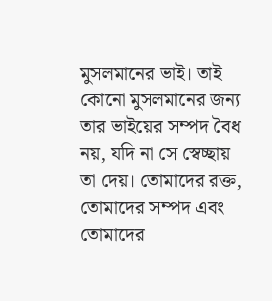মুসলমানের ভাই। তাই কোনো মুসলমানের জন্য তার ভাইয়ের সম্পদ বৈধ নয়, যদি না সে স্বেচ্ছায় তা দেয়। তোমাদের রক্ত, তোমাদের সম্পদ এবং তোমাদের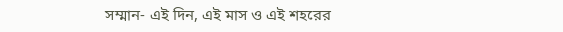সম্মান- এই দিন, এই মাস ও এই শহরের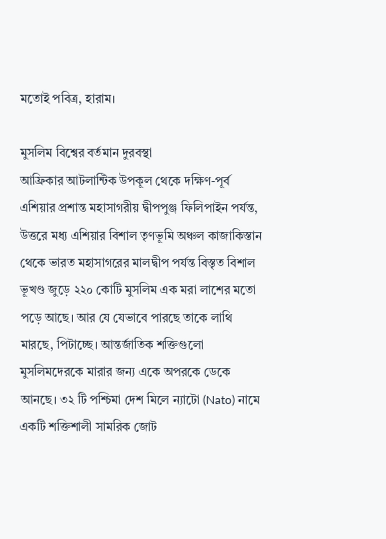মতোই পবিত্র, হারাম।

মুসলিম বিশ্বের বর্তমান দুরবস্থা
আফ্রিকার আটলান্টিক উপকূল থেকে দক্ষিণ-পূর্ব এশিয়ার প্রশান্ত মহাসাগরীয় দ্বীপপুঞ্জ ফিলিপাইন পর্যন্ত, উত্তরে মধ্য এশিয়ার বিশাল তৃণভূমি অঞ্চল কাজাকিস্তান থেকে ভারত মহাসাগরের মালদ্বীপ পর্যন্ত বিস্তৃত বিশাল ভূখণ্ড জুড়ে ২২০ কোটি মুসলিম এক মরা লাশের মতো পড়ে আছে। আর যে যেভাবে পারছে তাকে লাথি মারছে, পিটাচ্ছে। আন্তর্জাতিক শক্তিগুলো মুসলিমদেরকে মারার জন্য একে অপরকে ডেকে আনছে। ৩২ টি পশ্চিমা দেশ মিলে ন্যাটো (Nato) নামে একটি শক্তিশালী সামরিক জোট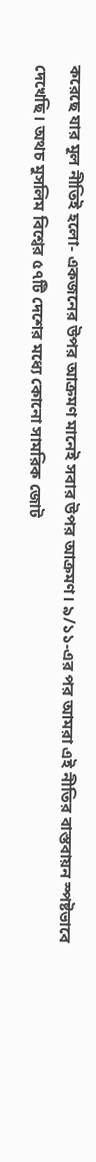করেছে যার মূল নীতিই হলো- একজনের উপর আক্রমণ মানেই সবার উপর আক্রমণ। ৯/১১-এর পর আমরা এই নীতির বাস্তবায়ন স্পষ্টভাবে দেখেছি। অথচ মুসলিম বিশ্বের ৫৭টি দেশের মধ্যে কোনো সামরিক জোট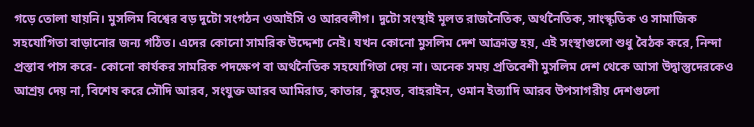গড়ে তোলা যায়নি। মুসলিম বিশ্বের বড় দুটো সংগঠন ওআইসি ও আরবলীগ। দুটো সংস্থাই মূলত রাজনৈতিক, অর্থনৈতিক, সাংস্কৃতিক ও সামাজিক সহযোগিতা বাড়ানোর জন্য গঠিত। এদের কোনো সামরিক উদ্দেশ্য নেই। যখন কোনো মুসলিম দেশ আক্রান্ত হয়, এই সংস্থাগুলো শুধু বৈঠক করে, নিন্দা প্রস্তাব পাস করে- কোনো কার্যকর সামরিক পদক্ষেপ বা অর্থনৈতিক সহযোগিতা দেয় না। অনেক সময় প্রতিবেশী মুসলিম দেশ থেকে আসা উদ্বাস্তুদেরকেও আশ্রয় দেয় না, বিশেষ করে সৌদি আরব, সংযুক্ত আরব আমিরাত, কাতার, কুয়েত, বাহরাইন, ওমান ইত্যাদি আরব উপসাগরীয় দেশগুলো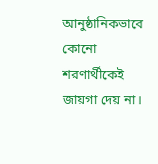আনুষ্ঠানিকভাবে কোনো শরণার্থীকেই জায়গা দেয় না।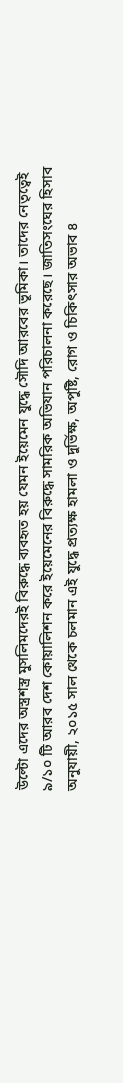উল্টো এদের অস্ত্রশস্ত্র মুসলিমদেরই বিরুদ্ধে ব্যবহৃত হয় যেমন ইয়েমেন যুদ্ধে সৌদি আরবের ভূমিকা। তাদের নেতৃত্বেই ৯/১০ টি আরব দেশ কোয়ালিশন করে ইয়েমেনের বিরুদ্ধে সামরিক অভিযান পরিচালনা করেছে। জাতিসংঘের হিসাব অনুযায়ী, ২০১৫ সাল থেকে চলমান এই যুদ্ধে প্রত্যক্ষ হামলা ও দুর্ভিক্ষ, অপুষ্টি, রোগ ও চিকিৎসার অভাব ৪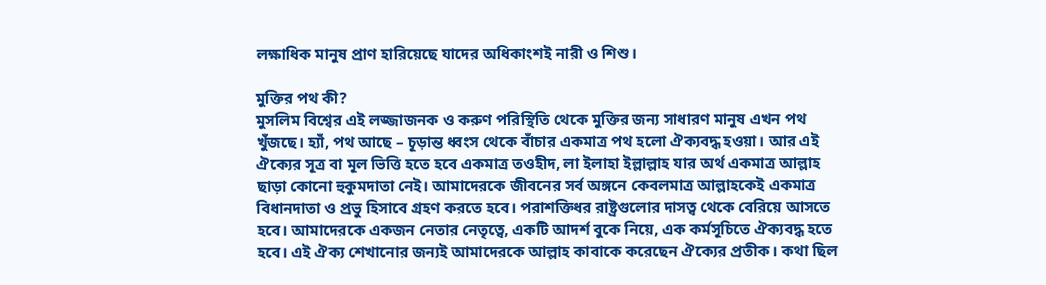লক্ষাধিক মানুষ প্রাণ হারিয়েছে যাদের অধিকাংশই নারী ও শিশু।

মুক্তির পথ কী?
মুসলিম বিশ্বের এই লজ্জাজনক ও করুণ পরিস্থিতি থেকে মুক্তির জন্য সাধারণ মানুষ এখন পথ খুঁজছে। হ্যাঁ, পথ আছে – চূড়ান্ত ধ্বংস থেকে বাঁচার একমাত্র পথ হলো ঐক্যবদ্ধ হওয়া। আর এই ঐক্যের সূত্র বা মূল ভিত্তি হতে হবে একমাত্র তওহীদ, লা ইলাহা ইল্লাল্লাহ যার অর্থ একমাত্র আল্লাহ ছাড়া কোনো হুকুমদাতা নেই। আমাদেরকে জীবনের সর্ব অঙ্গনে কেবলমাত্র আল্লাহকেই একমাত্র বিধানদাতা ও প্রভু হিসাবে গ্রহণ করতে হবে। পরাশক্তিধর রাষ্ট্রগুলোর দাসত্ব থেকে বেরিয়ে আসতে হবে। আমাদেরকে একজন নেতার নেতৃত্বে, একটি আদর্শ বুকে নিয়ে, এক কর্মসূচিতে ঐক্যবদ্ধ হতে হবে। এই ঐক্য শেখানোর জন্যই আমাদেরকে আল্লাহ কাবাকে করেছেন ঐক্যের প্রতীক। কথা ছিল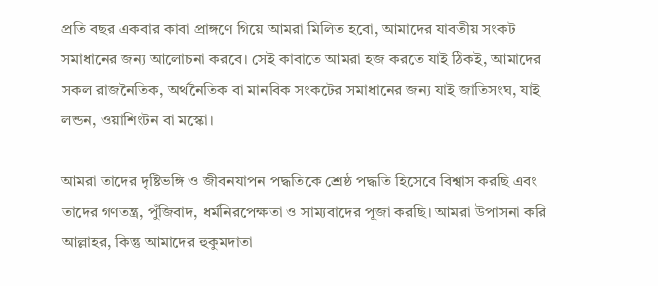প্রতি বছর একবার কাবা প্রাঙ্গণে গিয়ে আমরা মিলিত হবো, আমাদের যাবতীয় সংকট সমাধানের জন্য আলোচনা করবে। সেই কাবাতে আমরা হজ করতে যাই ঠিকই, আমাদের সকল রাজনৈতিক, অর্থনৈতিক বা মানবিক সংকটের সমাধানের জন্য যাই জাতিসংঘ, যাই লন্ডন, ওয়াশিংটন বা মস্কো।

আমরা তাদের দৃষ্টিভঙ্গি ও জীবনযাপন পদ্ধতিকে শ্রেষ্ঠ পদ্ধতি হিসেবে বিশ্বাস করছি এবং তাদের গণতন্ত্র, পুঁজিবাদ, ধর্মনিরপেক্ষতা ও সাম্যবাদের পূজা করছি। আমরা উপাসনা করি আল্লাহর, কিন্তু আমাদের হুকুমদাতা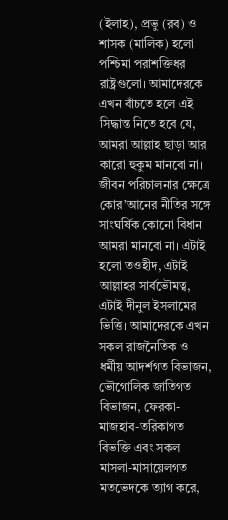(ইলাহ), প্রভু (রব) ও শাসক (মালিক) হলো পশ্চিমা পরাশক্তিধর রাষ্ট্রগুলো। আমাদেরকে এখন বাঁচতে হলে এই সিদ্ধান্ত নিতে হবে যে, আমরা আল্লাহ ছাড়া আর কারো হুকুম মানবো না। জীবন পরিচালনার ক্ষেত্রে কোর’আনের নীতির সঙ্গে সাংঘর্ষিক কোনো বিধান আমরা মানবো না। এটাই হলো তওহীদ, এটাই আল্লাহর সার্বভৌমত্ব, এটাই দীনুল ইসলামের ভিত্তি। আমাদেরকে এখন সকল রাজনৈতিক ও ধর্মীয় আদর্শগত বিভাজন, ভৌগোলিক জাতিগত বিভাজন, ফেরকা-মাজহাব-তরিকাগত বিভক্তি এবং সকল মাসলা-মাসায়েলগত মতভেদকে ত্যাগ করে,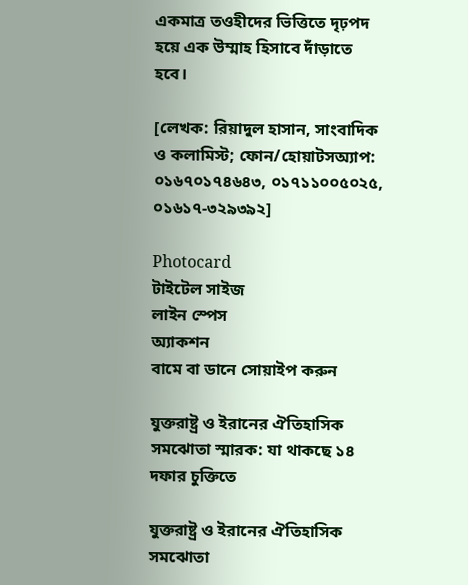একমাত্র তওহীদের ভিত্তিতে দৃঢ়পদ হয়ে এক উম্মাহ হিসাবে দাঁড়াতে হবে।

[লেখক: রিয়াদুল হাসান, সাংবাদিক ও কলামিস্ট; ফোন/হোয়াটসঅ্যাপ: ০১৬৭০১৭৪৬৪৩, ০১৭১১০০৫০২৫, ০১৬১৭-৩২৯৩৯২]

Photocard
টাইটেল সাইজ
লাইন স্পেস
অ্যাকশন
বামে বা ডানে সোয়াইপ করুন

যুক্তরাষ্ট্র ও ইরানের ঐতিহাসিক সমঝোতা স্মারক: যা থাকছে ১৪ দফার চুক্তিতে

যুক্তরাষ্ট্র ও ইরানের ঐতিহাসিক সমঝোতা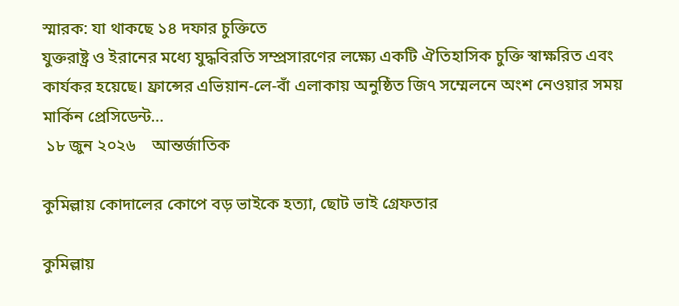স্মারক: যা থাকছে ১৪ দফার চুক্তিতে
যুক্তরাষ্ট্র ও ইরানের মধ্যে যুদ্ধবিরতি সম্প্রসারণের লক্ষ্যে একটি ঐতিহাসিক চুক্তি স্বাক্ষরিত এবং কার্যকর হয়েছে। ফ্রান্সের এভিয়ান-লে-বাঁ এলাকায় অনুষ্ঠিত জি৭ সম্মেলনে অংশ নেওয়ার সময় মার্কিন প্রেসিডেন্ট…
 ১৮ জুন ২০২৬    আন্তর্জাতিক

কুমিল্লায় কোদালের কোপে বড় ভাইকে হত্যা, ছোট ভাই গ্রেফতার

কুমিল্লায়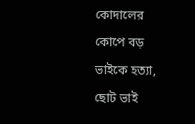কোদালের কোপে বড় ভাইকে হত্যা, ছোট ভাই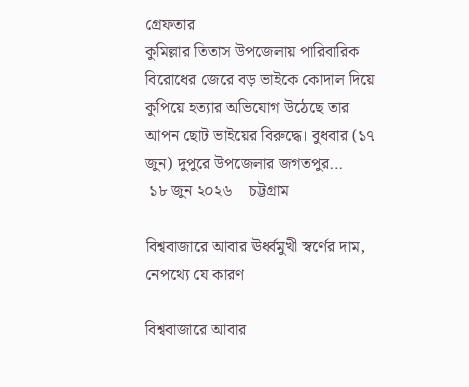গ্রেফতার
কুমিল্লার তিতাস উপজেলায় পারিবারিক বিরোধের জেরে বড় ভাইকে কোদাল দিয়ে কুপিয়ে হত্যার অভিযোগ উঠেছে তার আপন ছোট ভাইয়ের বিরুদ্ধে। বুধবার (১৭ জুন) দুপুরে উপজেলার জগতপুর…
 ১৮ জুন ২০২৬    চট্টগ্রাম

বিশ্ববাজারে আবার ঊর্ধ্বমুখী স্বর্ণের দাম, নেপথ্যে যে কারণ

বিশ্ববাজারে আবার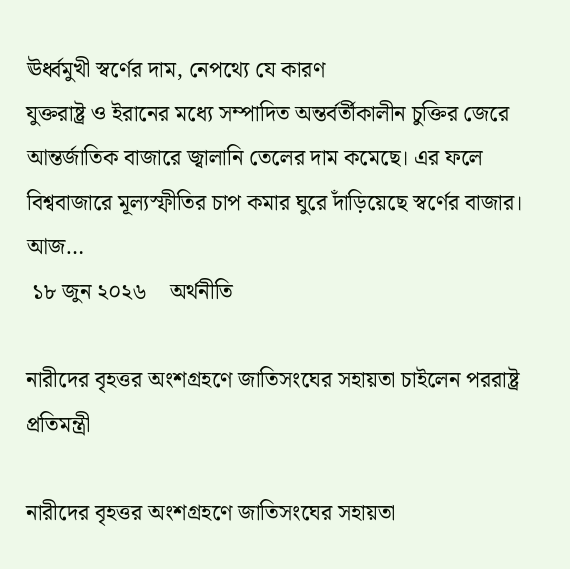ঊর্ধ্বমুখী স্বর্ণের দাম, নেপথ্যে যে কারণ
যুক্তরাষ্ট্র ও ইরানের মধ্যে সম্পাদিত অন্তর্বর্তীকালীন চুক্তির জেরে আন্তর্জাতিক বাজারে জ্বালানি তেলের দাম কমেছে। এর ফলে বিশ্ববাজারে মূল্যস্ফীতির চাপ কমার ঘুরে দাঁড়িয়েছে স্বর্ণের বাজার। আজ…
 ১৮ জুন ২০২৬    অর্থনীতি

নারীদের বৃহত্তর অংশগ্রহণে জাতিসংঘের সহায়তা চাইলেন পররাষ্ট্র প্রতিমন্ত্রী

নারীদের বৃহত্তর অংশগ্রহণে জাতিসংঘের সহায়তা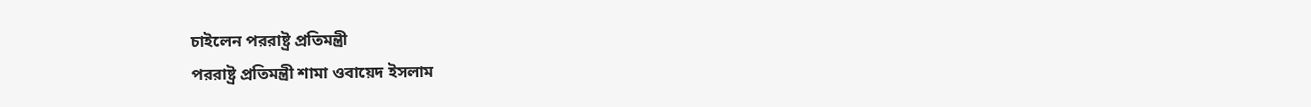চাইলেন পররাষ্ট্র প্রতিমন্ত্রী
পররাষ্ট্র প্রতিমন্ত্রী শামা ওবায়েদ ইসলাম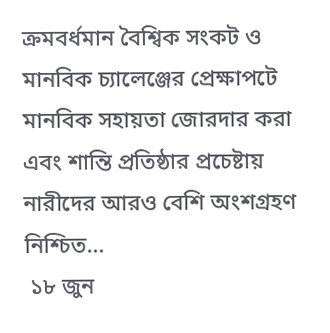ক্রমবর্ধমান বৈশ্বিক সংকট ও মানবিক চ্যালেঞ্জের প্রেক্ষাপটে মানবিক সহায়তা জোরদার করা এবং শান্তি প্রতিষ্ঠার প্রচেষ্টায় নারীদের আরও বেশি অংশগ্রহণ নিশ্চিত…
 ১৮ জুন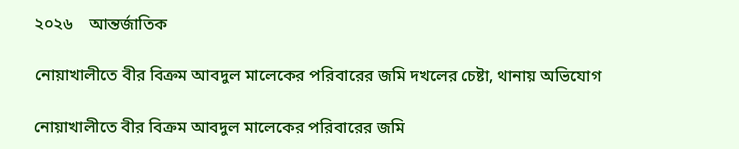২০২৬    আন্তর্জাতিক

নোয়াখালীতে বীর বিক্রম আবদুল মালেকের পরিবারের জমি দখলের চেষ্টা, থানায় অভিযোগ

নোয়াখালীতে বীর বিক্রম আবদুল মালেকের পরিবারের জমি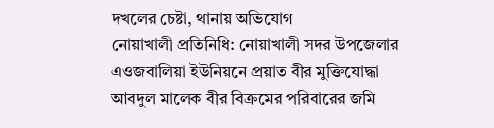দখলের চেষ্টা, থানায় অভিযোগ
নোয়াখালী প্রতিনিধি: নোয়াখালী সদর উপজেলার এওজবালিয়া ইউনিয়নে প্রয়াত বীর মুক্তিযোদ্ধা আবদুল মালেক বীর বিক্রমের পরিবারের জমি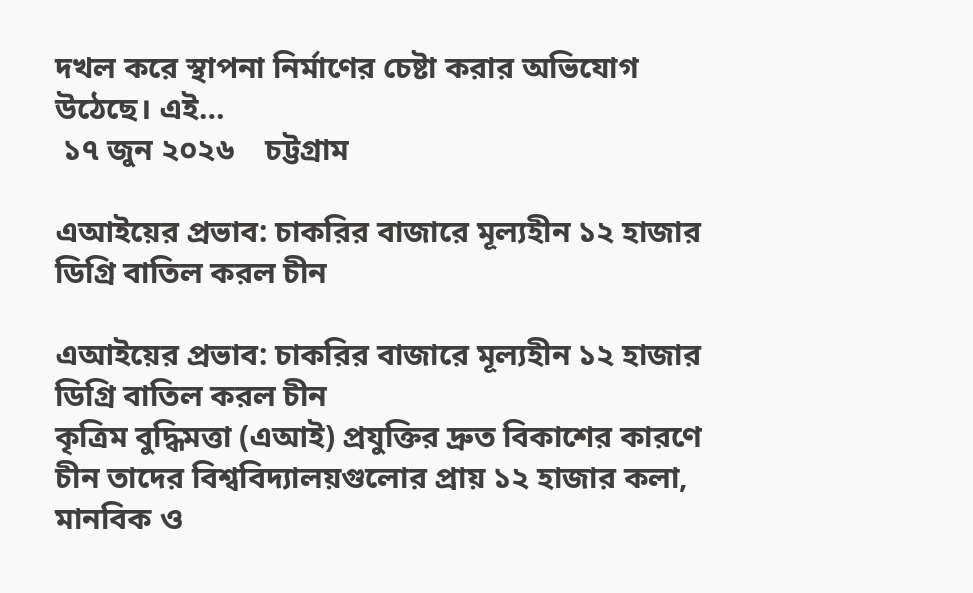দখল করে স্থাপনা নির্মাণের চেষ্টা করার অভিযোগ উঠেছে। এই…
 ১৭ জুন ২০২৬    চট্টগ্রাম

এআইয়ের প্রভাব: চাকরির বাজারে মূল্যহীন ১২ হাজার ডিগ্রি বাতিল করল চীন

এআইয়ের প্রভাব: চাকরির বাজারে মূল্যহীন ১২ হাজার ডিগ্রি বাতিল করল চীন
কৃত্রিম বুদ্ধিমত্তা (এআই) প্রযুক্তির দ্রুত বিকাশের কারণে চীন তাদের বিশ্ববিদ্যালয়গুলোর প্রায় ১২ হাজার কলা, মানবিক ও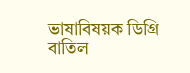ভাষাবিষয়ক ডিগ্রি বাতিল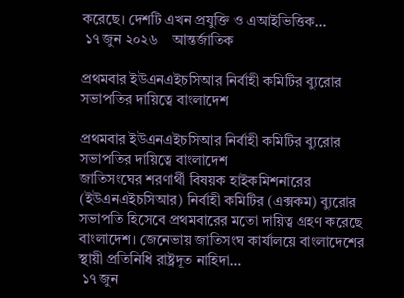করেছে। দেশটি এখন প্রযুক্তি ও এআইভিত্তিক…
 ১৭ জুন ২০২৬    আন্তর্জাতিক

প্রথমবার ইউএনএইচসিআর নির্বাহী কমিটির ব্যুরোর সভাপতির দায়িত্বে বাংলাদেশ

প্রথমবার ইউএনএইচসিআর নির্বাহী কমিটির ব্যুরোর সভাপতির দায়িত্বে বাংলাদেশ
জাতিসংঘের শরণার্থী বিষয়ক হাইকমিশনারের (ইউএনএইচসিআর) নির্বাহী কমিটির (এক্সকম) ব্যুরোর সভাপতি হিসেবে প্রথমবারের মতো দায়িত্ব গ্রহণ করেছে বাংলাদেশ। জেনেভায় জাতিসংঘ কার্যালয়ে বাংলাদেশের স্থায়ী প্রতিনিধি রাষ্ট্রদূত নাহিদা…
 ১৭ জুন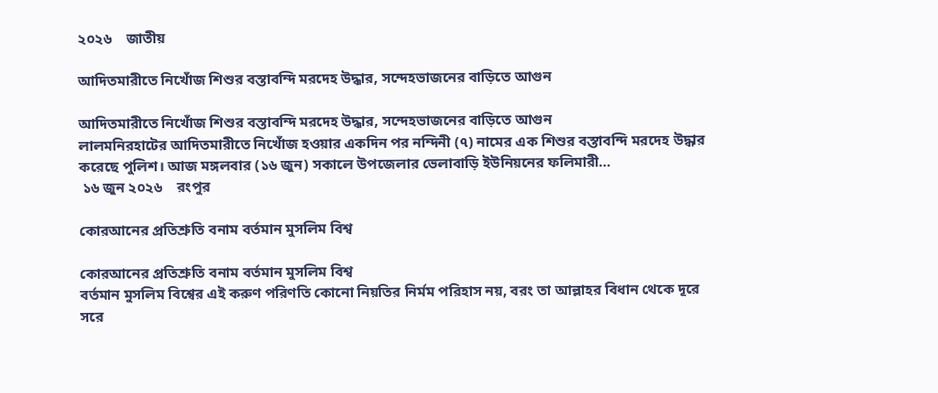২০২৬    জাতীয়

আদিতমারীতে নিখোঁজ শিশুর বস্তাবন্দি মরদেহ উদ্ধার, সন্দেহভাজনের বাড়িতে আগুন

আদিতমারীতে নিখোঁজ শিশুর বস্তাবন্দি মরদেহ উদ্ধার, সন্দেহভাজনের বাড়িতে আগুন
লালমনিরহাটের আদিতমারীতে নিখোঁজ হওয়ার একদিন পর নন্দিনী (৭) নামের এক শিশুর বস্তাবন্দি মরদেহ উদ্ধার করেছে পুলিশ। আজ মঙ্গলবার (১৬ জুন) সকালে উপজেলার ভেলাবাড়ি ইউনিয়নের ফলিমারী…
 ১৬ জুন ২০২৬    রংপুর

কোরআনের প্রতিশ্রুতি বনাম বর্তমান মুসলিম বিশ্ব

কোরআনের প্রতিশ্রুতি বনাম বর্তমান মুসলিম বিশ্ব
বর্তমান মুসলিম বিশ্বের এই করুণ পরিণতি কোনো নিয়তির নির্মম পরিহাস নয়, বরং তা আল্লাহর বিধান থেকে দূরে সরে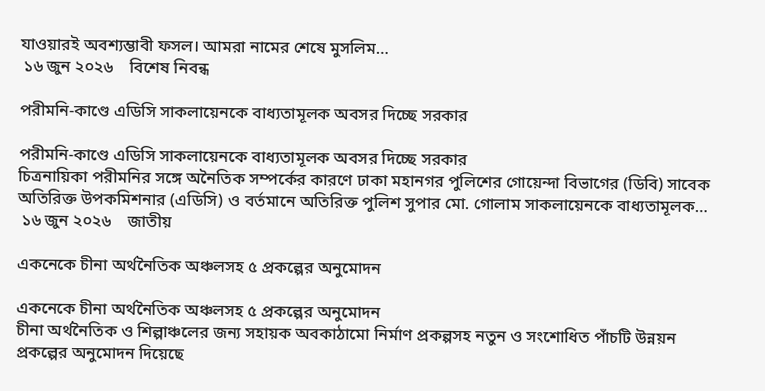যাওয়ারই অবশ্যম্ভাবী ফসল। আমরা নামের শেষে মুসলিম…
 ১৬ জুন ২০২৬    বিশেষ নিবন্ধ

পরীমনি-কাণ্ডে এডিসি সাকলায়েনকে বাধ্যতামূলক অবসর দিচ্ছে সরকার

পরীমনি-কাণ্ডে এডিসি সাকলায়েনকে বাধ্যতামূলক অবসর দিচ্ছে সরকার
চিত্রনায়িকা পরীমনির সঙ্গে অনৈতিক সম্পর্কের কারণে ঢাকা মহানগর পুলিশের গোয়েন্দা বিভাগের (ডিবি) সাবেক অতিরিক্ত উপকমিশনার (এডিসি) ও বর্তমানে অতিরিক্ত পুলিশ সুপার মো. গোলাম সাকলায়েনকে বাধ্যতামূলক…
 ১৬ জুন ২০২৬    জাতীয়

একনেকে চীনা অর্থনৈতিক অঞ্চলসহ ৫ প্রকল্পের অনুমোদন

একনেকে চীনা অর্থনৈতিক অঞ্চলসহ ৫ প্রকল্পের অনুমোদন
চীনা অর্থনৈতিক ও শিল্পাঞ্চলের জন্য সহায়ক অবকাঠামো নির্মাণ প্রকল্পসহ নতুন ও সংশোধিত পাঁচটি উন্নয়ন প্রকল্পের অনুমোদন দিয়েছে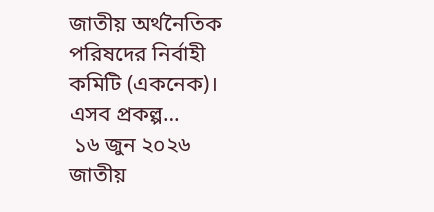জাতীয় অর্থনৈতিক পরিষদের নির্বাহী কমিটি (একনেক)। এসব প্রকল্প…
 ১৬ জুন ২০২৬    জাতীয়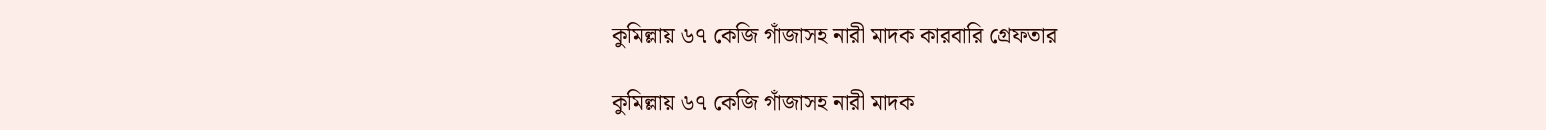কুমিল্লায় ৬৭ কেজি গাঁজাসহ নারী মাদক কারবারি গ্রেফতার

কুমিল্লায় ৬৭ কেজি গাঁজাসহ নারী মাদক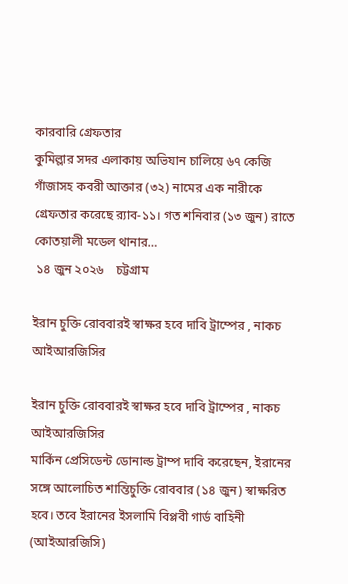কারবারি গ্রেফতার
কুমিল্লার সদর এলাকায় অভিযান চালিয়ে ৬৭ কেজি গাঁজাসহ কবরী আক্তার (৩২) নামের এক নারীকে গ্রেফতার করেছে র‍্যাব-১১। গত শনিবার (১৩ জুন) রাতে কোতয়ালী মডেল থানার…
 ১৪ জুন ২০২৬    চট্টগ্রাম

ইরান চুক্তি রোববারই স্বাক্ষর হবে দাবি ট্রাম্পের , নাকচ আইআরজিসির

ইরান চুক্তি রোববারই স্বাক্ষর হবে দাবি ট্রাম্পের , নাকচ আইআরজিসির
মার্কিন প্রেসিডেন্ট ডোনাল্ড ট্রাম্প দাবি করেছেন, ইরানের সঙ্গে আলোচিত শান্তিচুক্তি রোববার (১৪ জুন) স্বাক্ষরিত হবে। তবে ইরানের ইসলামি বিপ্লবী গার্ড বাহিনী (আইআরজিসি)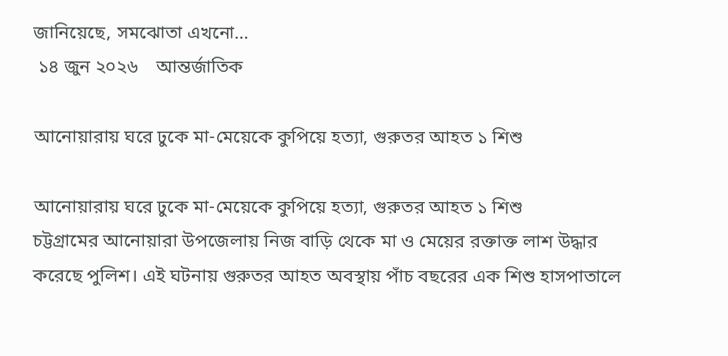জানিয়েছে, সমঝোতা এখনো…
 ১৪ জুন ২০২৬    আন্তর্জাতিক

আনোয়ারায় ঘরে ঢুকে মা-মেয়েকে কুপিয়ে হত্যা, গুরুতর আহত ১ শিশু

আনোয়ারায় ঘরে ঢুকে মা-মেয়েকে কুপিয়ে হত্যা, গুরুতর আহত ১ শিশু
চট্টগ্রামের আনোয়ারা উপজেলায় নিজ বাড়ি থেকে মা ও মেয়ের রক্তাক্ত লাশ উদ্ধার করেছে পুলিশ। এই ঘটনায় গুরুতর আহত অবস্থায় পাঁচ বছরের এক শিশু হাসপাতালে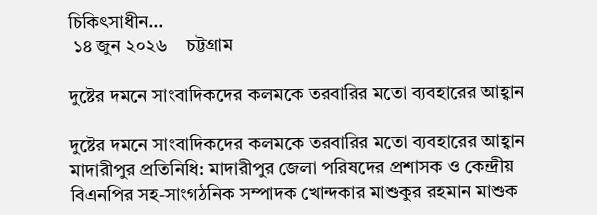চিকিৎসাধীন…
 ১৪ জুন ২০২৬    চট্টগ্রাম

দুষ্টের দমনে সাংবাদিকদের কলমকে তরবারির মতো ব্যবহারের আহ্বান

দুষ্টের দমনে সাংবাদিকদের কলমকে তরবারির মতো ব্যবহারের আহ্বান
মাদারীপুর প্রতিনিধি: মাদারীপুর জেলা পরিষদের প্রশাসক ও কেন্দ্রীয় বিএনপির সহ-সাংগঠনিক সম্পাদক খোন্দকার মাশুকুর রহমান মাশুক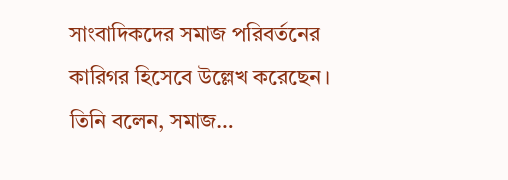সাংবাদিকদের সমাজ পরিবর্তনের কারিগর হিসেবে উল্লেখ করেছেন। তিনি বলেন, সমাজ…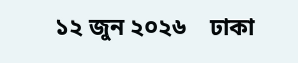১২ জুন ২০২৬    ঢাকা